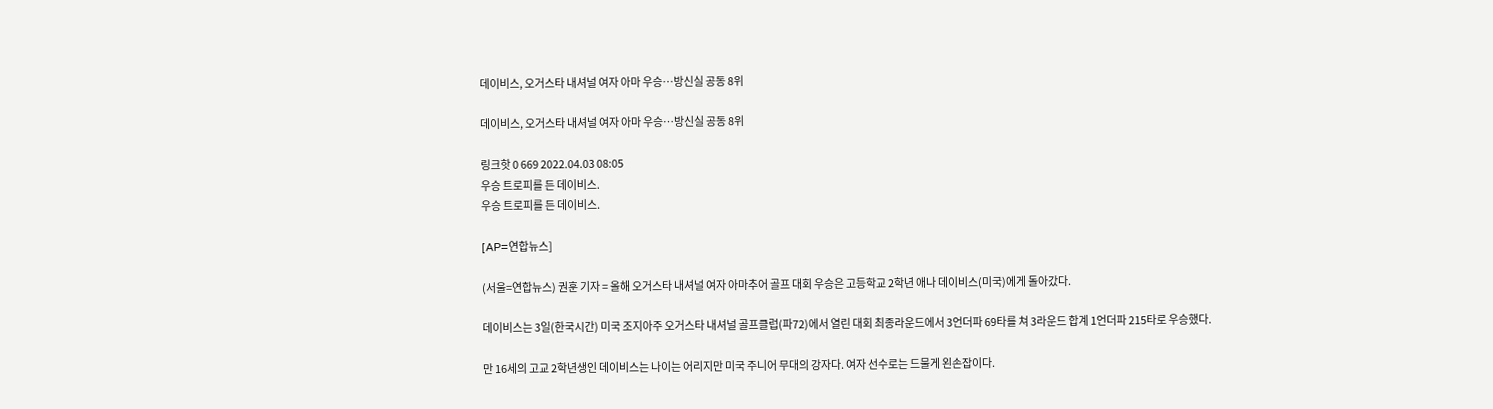데이비스, 오거스타 내셔널 여자 아마 우승…방신실 공동 8위

데이비스, 오거스타 내셔널 여자 아마 우승…방신실 공동 8위

링크핫 0 669 2022.04.03 08:05
우승 트로피를 든 데이비스.
우승 트로피를 든 데이비스.

[AP=연합뉴스]

(서울=연합뉴스) 권훈 기자 = 올해 오거스타 내셔널 여자 아마추어 골프 대회 우승은 고등학교 2학년 애나 데이비스(미국)에게 돌아갔다.

데이비스는 3일(한국시간) 미국 조지아주 오거스타 내셔널 골프클럽(파72)에서 열린 대회 최종라운드에서 3언더파 69타를 쳐 3라운드 합계 1언더파 215타로 우승했다.

만 16세의 고교 2학년생인 데이비스는 나이는 어리지만 미국 주니어 무대의 강자다. 여자 선수로는 드물게 왼손잡이다.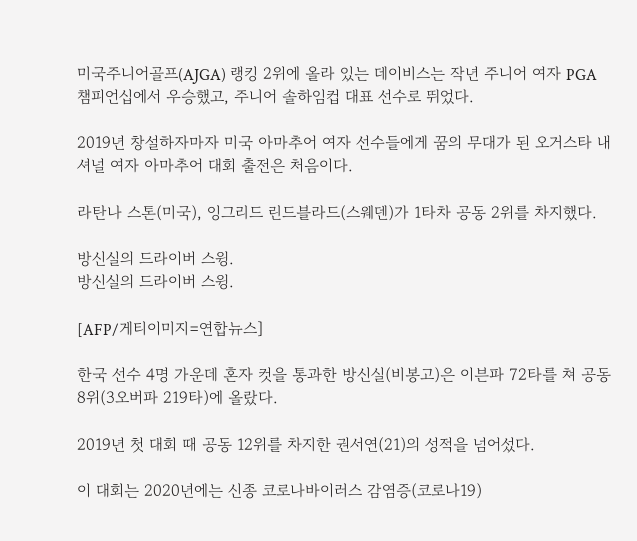미국주니어골프(AJGA) 랭킹 2위에 올라 있는 데이비스는 작년 주니어 여자 PGA 챔피언십에서 우승했고, 주니어 솔하임컵 대표 선수로 뛰었다.

2019년 창설하자마자 미국 아마추어 여자 선수들에게 꿈의 무대가 된 오거스타 내셔널 여자 아마추어 대회 출전은 처음이다.

라탄나 스톤(미국), 잉그리드 린드블라드(스웨덴)가 1타차 공동 2위를 차지했다.

방신실의 드라이버 스윙.
방신실의 드라이버 스윙.

[AFP/게티이미지=연합뉴스]

한국 선수 4명 가운데 혼자 컷을 통과한 방신실(비봉고)은 이븐파 72타를 쳐 공동 8위(3오버파 219타)에 올랐다.

2019년 첫 대회 때 공동 12위를 차지한 권서연(21)의 성적을 넘어섰다.

이 대회는 2020년에는 신종 코로나바이러스 감염증(코로나19)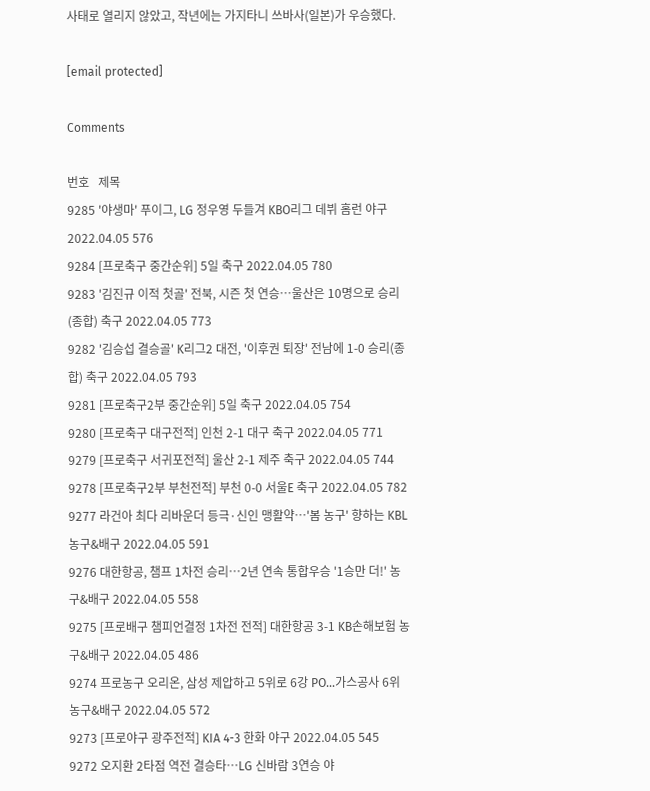사태로 열리지 않았고, 작년에는 가지타니 쓰바사(일본)가 우승했다.

[email protected]

Comments

번호   제목
9285 '야생마' 푸이그, LG 정우영 두들겨 KBO리그 데뷔 홈런 야구 2022.04.05 576
9284 [프로축구 중간순위] 5일 축구 2022.04.05 780
9283 '김진규 이적 첫골' 전북, 시즌 첫 연승…울산은 10명으로 승리(종합) 축구 2022.04.05 773
9282 '김승섭 결승골' K리그2 대전, '이후권 퇴장' 전남에 1-0 승리(종합) 축구 2022.04.05 793
9281 [프로축구2부 중간순위] 5일 축구 2022.04.05 754
9280 [프로축구 대구전적] 인천 2-1 대구 축구 2022.04.05 771
9279 [프로축구 서귀포전적] 울산 2-1 제주 축구 2022.04.05 744
9278 [프로축구2부 부천전적] 부천 0-0 서울E 축구 2022.04.05 782
9277 라건아 최다 리바운더 등극·신인 맹활약…'봄 농구' 향하는 KBL 농구&배구 2022.04.05 591
9276 대한항공, 챔프 1차전 승리…2년 연속 통합우승 '1승만 더!' 농구&배구 2022.04.05 558
9275 [프로배구 챔피언결정 1차전 전적] 대한항공 3-1 KB손해보험 농구&배구 2022.04.05 486
9274 프로농구 오리온, 삼성 제압하고 5위로 6강 PO…가스공사 6위 농구&배구 2022.04.05 572
9273 [프로야구 광주전적] KIA 4-3 한화 야구 2022.04.05 545
9272 오지환 2타점 역전 결승타…LG 신바람 3연승 야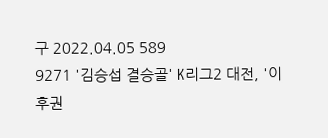구 2022.04.05 589
9271 '김승섭 결승골' K리그2 대전, '이후권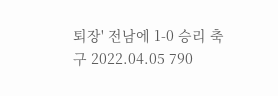퇴장' 전남에 1-0 승리 축구 2022.04.05 790